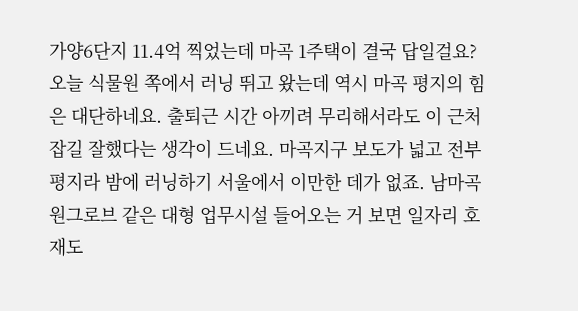가양6단지 11.4억 찍었는데 마곡 1주택이 결국 답일걸요?
오늘 식물원 쪽에서 러닝 뛰고 왔는데 역시 마곡 평지의 힘은 대단하네요. 출퇴근 시간 아끼려 무리해서라도 이 근처 잡길 잘했다는 생각이 드네요. 마곡지구 보도가 넓고 전부 평지라 밤에 러닝하기 서울에서 이만한 데가 없죠. 남마곡 원그로브 같은 대형 업무시설 들어오는 거 보면 일자리 호재도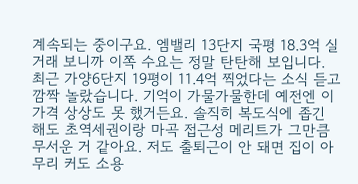계속되는 중이구요. 엠밸리 13단지 국평 18.3억 실거래 보니까 이쪽 수요는 정말 탄탄해 보입니다. 최근 가양6단지 19평이 11.4억 찍었다는 소식 듣고 깜짝 놀랐습니다. 기억이 가물가물한데 예전엔 이 가격 상상도 못 했거든요. 솔직히 복도식에 좁긴 해도 초역세권이랑 마곡 접근성 메리트가 그만큼 무서운 거 같아요. 저도 출퇴근이 안 돼면 집이 아무리 커도 소용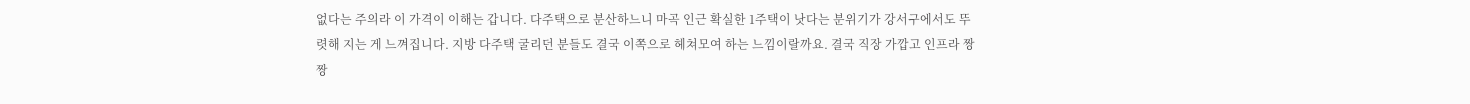없다는 주의라 이 가격이 이해는 갑니다. 다주택으로 분산하느니 마곡 인근 확실한 1주택이 낫다는 분위기가 강서구에서도 뚜렷해 지는 게 느껴집니다. 지방 다주택 굴리던 분들도 결국 이쪽으로 헤쳐모여 하는 느낌이랄까요. 결국 직장 가깝고 인프라 짱짱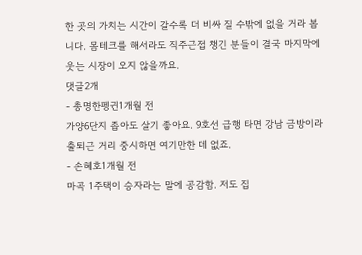한 곳의 가치는 시간이 갈수록 더 비싸 질 수밖에 없을 거라 봅니다. 몸테크를 해서라도 직주근접 챙긴 분들이 결국 마지막에 웃는 시장이 오지 않을까요.
댓글2개
- 총명한펭귄1개월 전
가양6단지 좁아도 살기 좋아요. 9호선 급행 타면 강남 금방이라 출퇴근 거리 중시하면 여기만한 데 없죠.
- 손혜호1개월 전
마곡 1주택이 승자라는 말에 공감함. 저도 집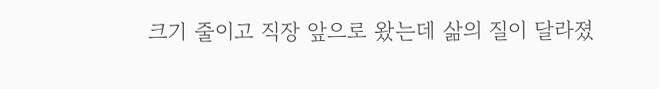크기 줄이고 직장 앞으로 왔는데 삶의 질이 달라졌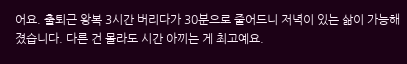어요. 출퇴근 왕복 3시간 버리다가 30분으로 줄어드니 저녁이 있는 삶이 가능해졌습니다. 다른 건 몰라도 시간 아끼는 게 최고예요.